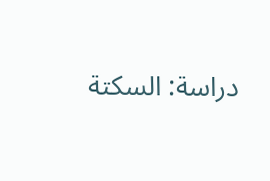دراسة: السكتة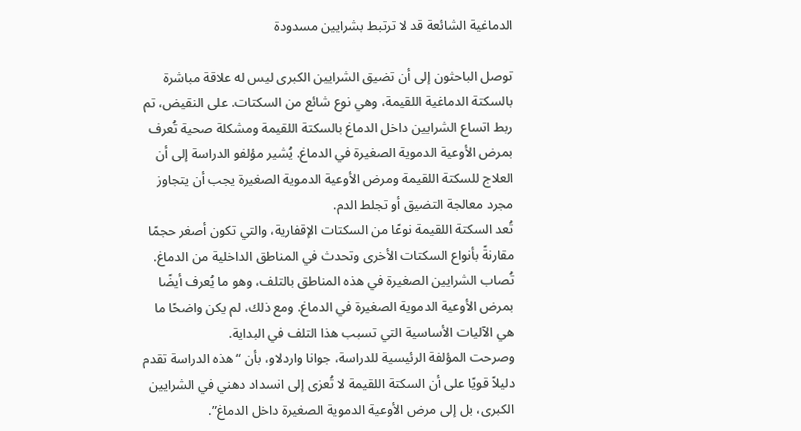الدماغية الشائعة قد لا ترتبط بشرايين مسدودة

توصل الباحثون إلى أن تضيق الشرايين الكبرى ليس له علاقة مباشرة بالسكتة الدماغية اللقيمة، وهي نوع شائع من السكتات. على النقيض، تم ربط اتساع الشرايين داخل الدماغ بالسكتة اللقيمة ومشكلة صحية تُعرف بمرض الأوعية الدموية الصغيرة في الدماغ. يُشير مؤلفو الدراسة إلى أن العلاج للسكتة اللقيمة ومرض الأوعية الدموية الصغيرة يجب أن يتجاوز مجرد معالجة التضيق أو تجلط الدم.
تُعد السكتة اللقيمة نوعًا من السكتات الإقفارية، والتي تكون أصغر حجمًا مقارنةً بأنواع السكتات الأخرى وتحدث في المناطق الداخلية من الدماغ. تُصاب الشرايين الصغيرة في هذه المناطق بالتلف، وهو ما يُعرف أيضًا بمرض الأوعية الدموية الصغيرة في الدماغ. ومع ذلك، لم يكن واضحًا ما هي الآليات الأساسية التي تسبب هذا التلف في البداية.
وصرحت المؤلفة الرئيسية للدراسة، جوانا واردلاو، بأن “هذه الدراسة تقدم دليلاً قويًا على أن السكتة اللقيمة لا تُعزى إلى انسداد دهني في الشرايين الكبرى، بل إلى مرض الأوعية الدموية الصغيرة داخل الدماغ”.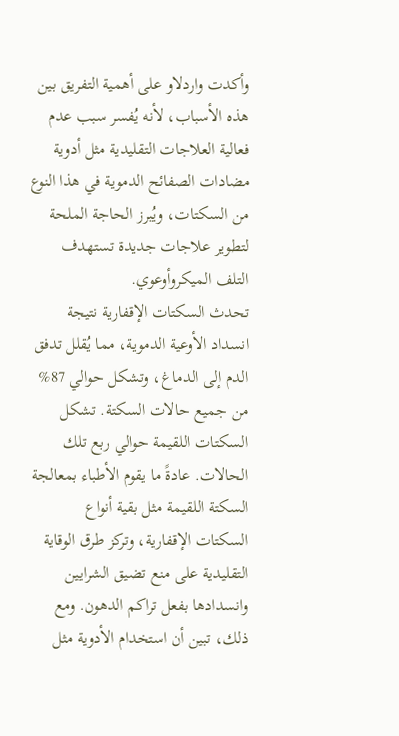وأكدت واردلاو على أهمية التفريق بين هذه الأسباب، لأنه يُفسر سبب عدم فعالية العلاجات التقليدية مثل أدوية مضادات الصفائح الدموية في هذا النوع من السكتات، ويُبرز الحاجة الملحة لتطوير علاجات جديدة تستهدف التلف الميكروأوعوي.
تحدث السكتات الإقفارية نتيجة انسداد الأوعية الدموية، مما يُقلل تدفق الدم إلى الدماغ، وتشكل حوالي 87% من جميع حالات السكتة. تشكل السكتات اللقيمة حوالي ربع تلك الحالات. عادةً ما يقوم الأطباء بمعالجة السكتة اللقيمة مثل بقية أنواع السكتات الإقفارية، وتركز طرق الوقاية التقليدية على منع تضيق الشرايين وانسدادها بفعل تراكم الدهون. ومع ذلك، تبين أن استخدام الأدوية مثل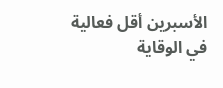الأسبرين أقل فعالية في الوقاية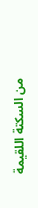من السكتة اللقيمة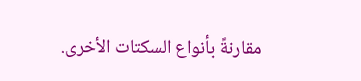مقارنةً بأنواع السكتات الأخرى.